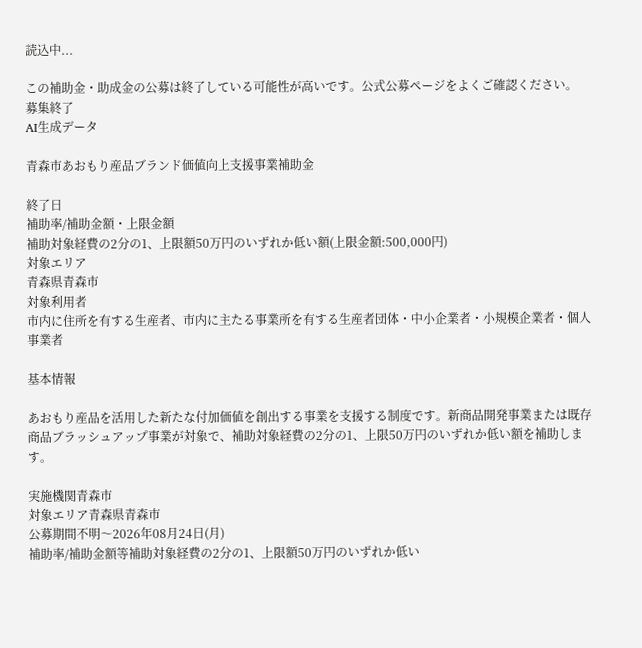読込中...

この補助金・助成金の公募は終了している可能性が高いです。公式公募ページをよくご確認ください。
募集終了
AI生成データ

青森市あおもり産品ブランド価値向上支援事業補助金

終了日
補助率/補助金額・上限金額
補助対象経費の2分の1、上限額50万円のいずれか低い額(上限金額:500,000円)
対象エリア
青森県青森市
対象利用者
市内に住所を有する生産者、市内に主たる事業所を有する生産者団体・中小企業者・小規模企業者・個人事業者

基本情報

あおもり産品を活用した新たな付加価値を創出する事業を支援する制度です。新商品開発事業または既存商品ブラッシュアップ事業が対象で、補助対象経費の2分の1、上限50万円のいずれか低い額を補助します。

実施機関青森市
対象エリア青森県青森市
公募期間不明〜2026年08月24日(月)
補助率/補助金額等補助対象経費の2分の1、上限額50万円のいずれか低い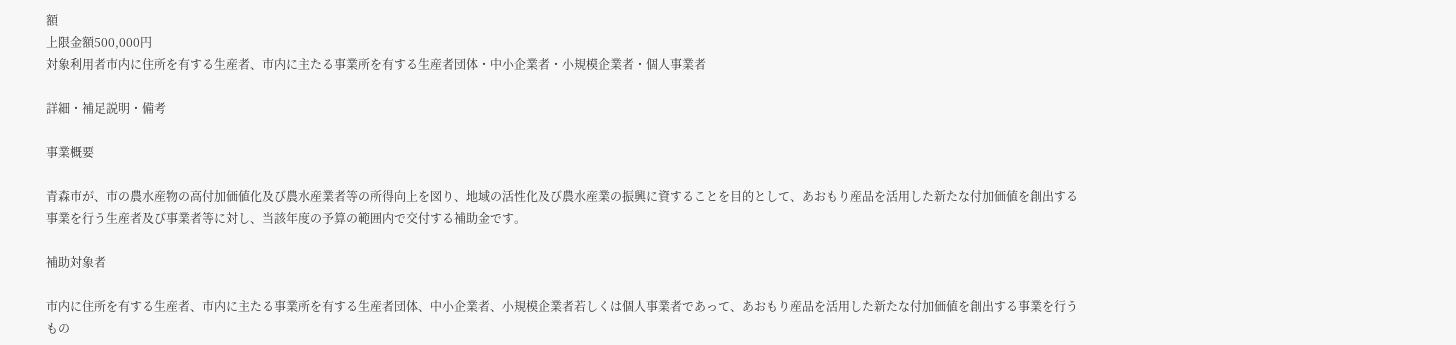額
上限金額500,000円
対象利用者市内に住所を有する生産者、市内に主たる事業所を有する生産者団体・中小企業者・小規模企業者・個人事業者

詳細・補足説明・備考

事業概要

青森市が、市の農水産物の高付加価値化及び農水産業者等の所得向上を図り、地域の活性化及び農水産業の振興に資することを目的として、あおもり産品を活用した新たな付加価値を創出する事業を行う生産者及び事業者等に対し、当該年度の予算の範囲内で交付する補助金です。

補助対象者

市内に住所を有する生産者、市内に主たる事業所を有する生産者団体、中小企業者、小規模企業者若しくは個人事業者であって、あおもり産品を活用した新たな付加価値を創出する事業を行うもの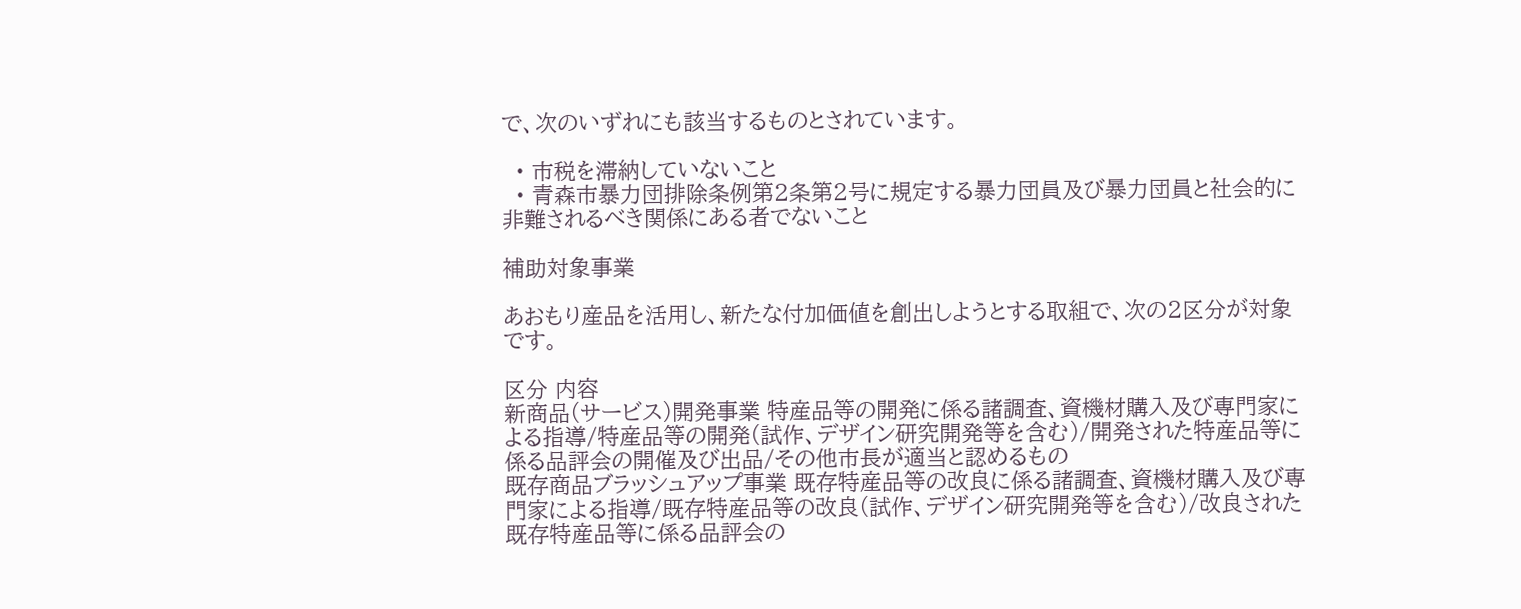で、次のいずれにも該当するものとされています。

  • 市税を滞納していないこと
  • 青森市暴力団排除条例第2条第2号に規定する暴力団員及び暴力団員と社会的に非難されるべき関係にある者でないこと

補助対象事業

あおもり産品を活用し、新たな付加価値を創出しようとする取組で、次の2区分が対象です。

区分 内容
新商品(サービス)開発事業 特産品等の開発に係る諸調査、資機材購入及び専門家による指導/特産品等の開発(試作、デザイン研究開発等を含む)/開発された特産品等に係る品評会の開催及び出品/その他市長が適当と認めるもの
既存商品ブラッシュアップ事業 既存特産品等の改良に係る諸調査、資機材購入及び専門家による指導/既存特産品等の改良(試作、デザイン研究開発等を含む)/改良された既存特産品等に係る品評会の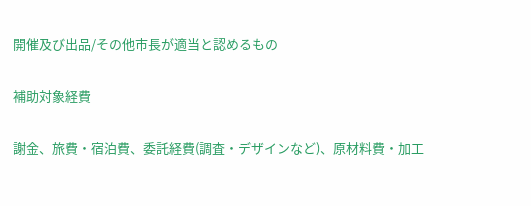開催及び出品/その他市長が適当と認めるもの

補助対象経費

謝金、旅費・宿泊費、委託経費(調査・デザインなど)、原材料費・加工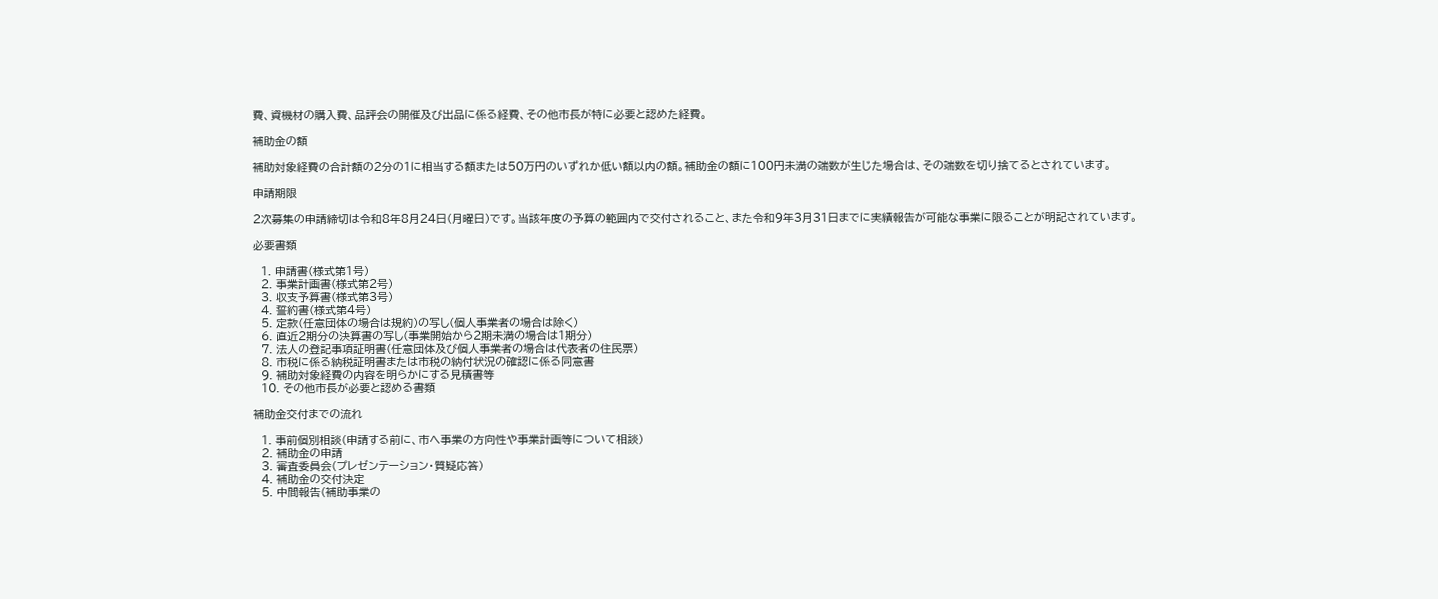費、資機材の購入費、品評会の開催及び出品に係る経費、その他市長が特に必要と認めた経費。

補助金の額

補助対象経費の合計額の2分の1に相当する額または50万円のいずれか低い額以内の額。補助金の額に100円未満の端数が生じた場合は、その端数を切り捨てるとされています。

申請期限

2次募集の申請締切は令和8年8月24日(月曜日)です。当該年度の予算の範囲内で交付されること、また令和9年3月31日までに実績報告が可能な事業に限ることが明記されています。

必要書類

  1. 申請書(様式第1号)
  2. 事業計画書(様式第2号)
  3. 収支予算書(様式第3号)
  4. 誓約書(様式第4号)
  5. 定款(任意団体の場合は規約)の写し(個人事業者の場合は除く)
  6. 直近2期分の決算書の写し(事業開始から2期未満の場合は1期分)
  7. 法人の登記事項証明書(任意団体及び個人事業者の場合は代表者の住民票)
  8. 市税に係る納税証明書または市税の納付状況の確認に係る同意書
  9. 補助対象経費の内容を明らかにする見積書等
  10. その他市長が必要と認める書類

補助金交付までの流れ

  1. 事前個別相談(申請する前に、市へ事業の方向性や事業計画等について相談)
  2. 補助金の申請
  3. 審査委員会(プレゼンテーション・質疑応答)
  4. 補助金の交付決定
  5. 中間報告(補助事業の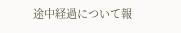途中経過について報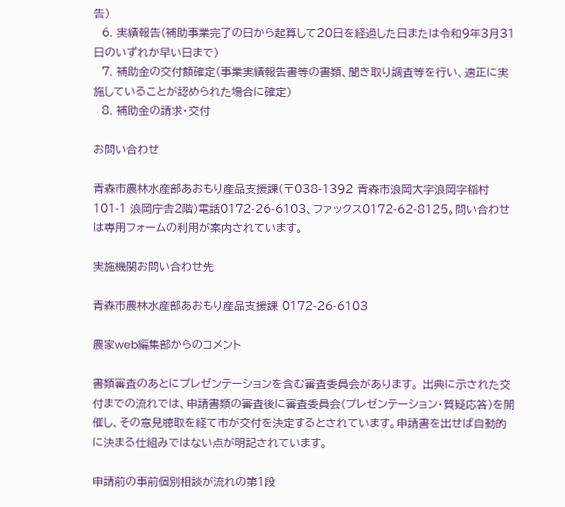告)
  6. 実績報告(補助事業完了の日から起算して20日を経過した日または令和9年3月31日のいずれか早い日まで)
  7. 補助金の交付額確定(事業実績報告書等の書類、聞き取り調査等を行い、適正に実施していることが認められた場合に確定)
  8. 補助金の請求・交付

お問い合わせ

青森市農林水産部あおもり産品支援課(〒038-1392 青森市浪岡大字浪岡字稲村101-1 浪岡庁舎2階)電話0172-26-6103、ファックス0172-62-8125。問い合わせは専用フォームの利用が案内されています。

実施機関お問い合わせ先

青森市農林水産部あおもり産品支援課 0172-26-6103

農家web編集部からのコメント

書類審査のあとにプレゼンテーションを含む審査委員会があります。 出典に示された交付までの流れでは、申請書類の審査後に審査委員会(プレゼンテーション・質疑応答)を開催し、その意見聴取を経て市が交付を決定するとされています。申請書を出せば自動的に決まる仕組みではない点が明記されています。

申請前の事前個別相談が流れの第1段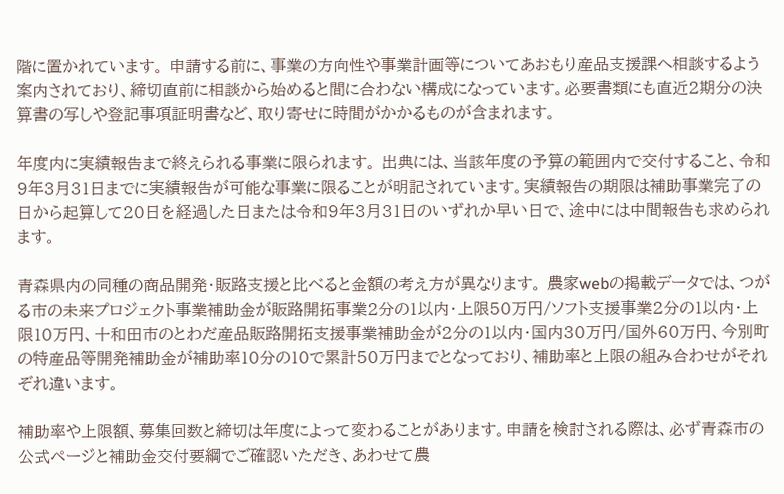階に置かれています。 申請する前に、事業の方向性や事業計画等についてあおもり産品支援課へ相談するよう案内されており、締切直前に相談から始めると間に合わない構成になっています。必要書類にも直近2期分の決算書の写しや登記事項証明書など、取り寄せに時間がかかるものが含まれます。

年度内に実績報告まで終えられる事業に限られます。 出典には、当該年度の予算の範囲内で交付すること、令和9年3月31日までに実績報告が可能な事業に限ることが明記されています。実績報告の期限は補助事業完了の日から起算して20日を経過した日または令和9年3月31日のいずれか早い日で、途中には中間報告も求められます。

青森県内の同種の商品開発・販路支援と比べると金額の考え方が異なります。 農家webの掲載データでは、つがる市の未来プロジェクト事業補助金が販路開拓事業2分の1以内・上限50万円/ソフト支援事業2分の1以内・上限10万円、十和田市のとわだ産品販路開拓支援事業補助金が2分の1以内・国内30万円/国外60万円、今別町の特産品等開発補助金が補助率10分の10で累計50万円までとなっており、補助率と上限の組み合わせがそれぞれ違います。

補助率や上限額、募集回数と締切は年度によって変わることがあります。申請を検討される際は、必ず青森市の公式ページと補助金交付要綱でご確認いただき、あわせて農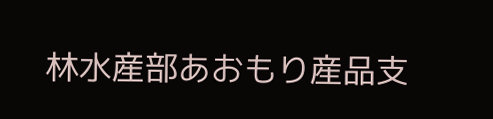林水産部あおもり産品支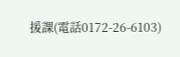援課(電話0172-26-6103)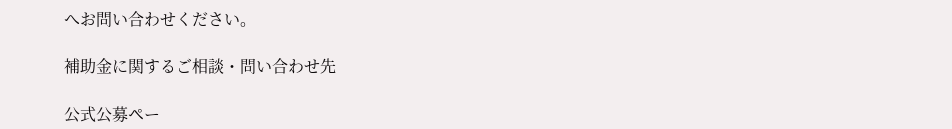へお問い合わせください。

補助金に関するご相談・問い合わせ先

公式公募ペー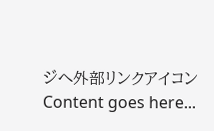ジへ外部リンクアイコン
Content goes here...